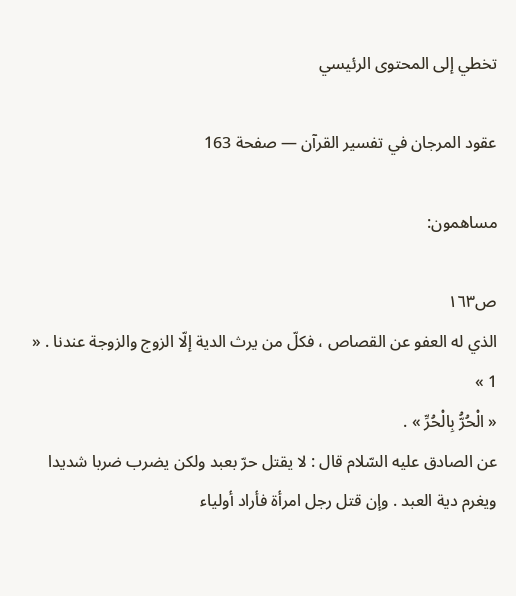تخطي إلى المحتوى الرئيسي

عقود المرجان في تفسير القرآن — صفحة 163

مساهمون:

ص١٦٣
الذي له العفو عن القصاص ، فكلّ من يرث الدية إلّا الزوج والزوجة عندنا . « 1 »
« الْحُرُّ بِالْحُرِّ » .
عن الصادق عليه السّلام قال : لا يقتل حرّ بعبد ولكن يضرب ضربا شديدا ويغرم دية العبد . وإن قتل رجل امرأة فأراد أولياء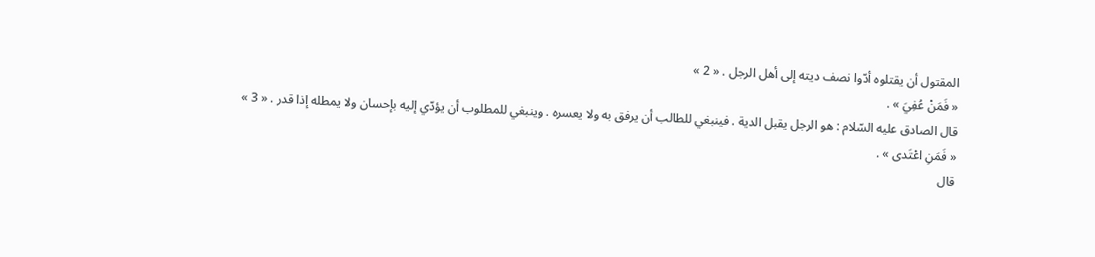المقتول أن يقتلوه أدّوا نصف ديته إلى أهل الرجل . « 2 »
« فَمَنْ عُفِيَ » .
قال الصادق عليه السّلام : هو الرجل يقبل الدية . فينبغي للطالب أن يرفق به ولا يعسره . وينبغي للمطلوب أن يؤدّي إليه بإحسان ولا يمطله إذا قدر . « 3 »
« فَمَنِ اعْتَدى » .
قال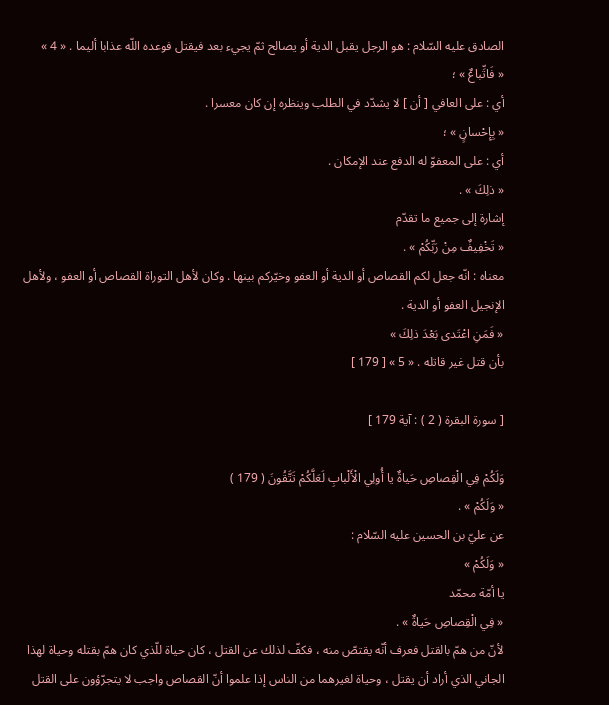الصادق عليه السّلام : هو الرجل يقبل الدية أو يصالح ثمّ يجيء بعد فيقتل فوعده اللّه عذابا أليما . « 4 »
« فَاتِّباعٌ » ؛
أي : على العافي [ أن ] لا يشدّد في الطلب وينظره إن كان معسرا .
« بِإِحْسانٍ » ؛
أي : على المعفوّ له الدفع عند الإمكان .
« ذلِكَ » .
إشارة إلى جميع ما تقدّم
« تَخْفِيفٌ مِنْ رَبِّكُمْ » .
معناه : انّه جعل لكم القصاص أو الدية أو العفو وخيّركم بينها . وكان لأهل التوراة القصاص أو العفو ، ولأهل الإنجيل العفو أو الدية .
« فَمَنِ اعْتَدى بَعْدَ ذلِكَ »
بأن قتل غير قاتله . « 5 » [ 179 ]

[ سورة البقرة ( 2 ) : آية 179 ]

وَلَكُمْ فِي الْقِصاصِ حَياةٌ يا أُولِي الْأَلْبابِ لَعَلَّكُمْ تَتَّقُونَ ( 179 )
« وَلَكُمْ » .
عن عليّ بن الحسين عليه السّلام :
« وَلَكُمْ »
يا أمّة محمّد
« فِي الْقِصاصِ حَياةٌ » .
لأنّ من همّ بالقتل فعرف أنّه يقتصّ منه ، فكفّ لذلك عن القتل ، كان حياة للّذي كان همّ بقتله وحياة لهذا الجاني الذي أراد أن يقتل ، وحياة لغيرهما من الناس إذا علموا أنّ القصاص واجب لا يتجرّؤون على القتل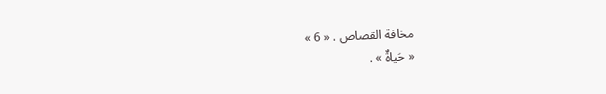مخافة القصاص . « 6 »
« حَياةٌ » .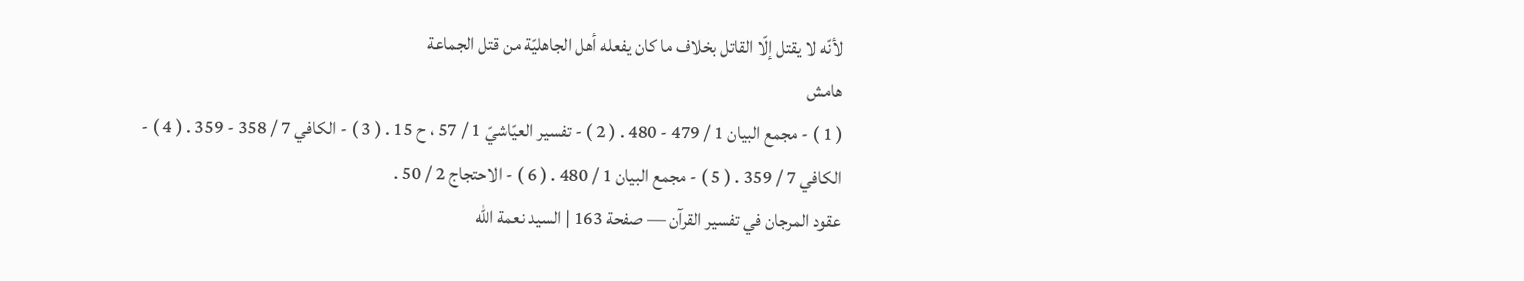لأنّه لا يقتل إلّا القاتل بخلاف ما كان يفعله أهل الجاهليّة من قتل الجماعة
هامش
( 1 ) - مجمع البيان 1 / 479 - 480 . ( 2 ) - تفسير العيّاشيّ 1 / 57 ، ح 15 . ( 3 ) - الكافي 7 / 358 - 359 . ( 4 ) - الكافي 7 / 359 . ( 5 ) - مجمع البيان 1 / 480 . ( 6 ) - الاحتجاج 2 / 50 .
عقود المرجان في تفسير القرآن — صفحة 163 | السيد نعمة الله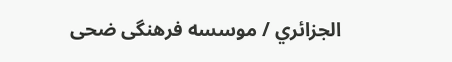الجزائري / موسسه فرهنگى ضحى